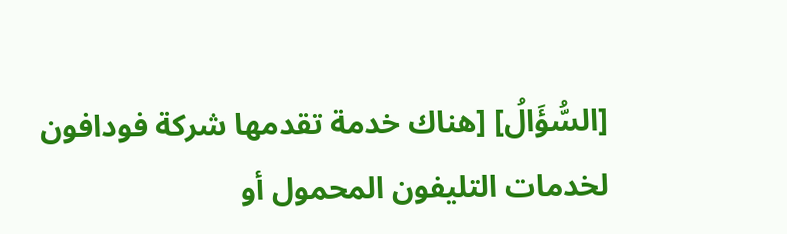[السُّؤَالُ] [هناك خدمة تقدمها شركة فودافون لخدمات التليفون المحمول أو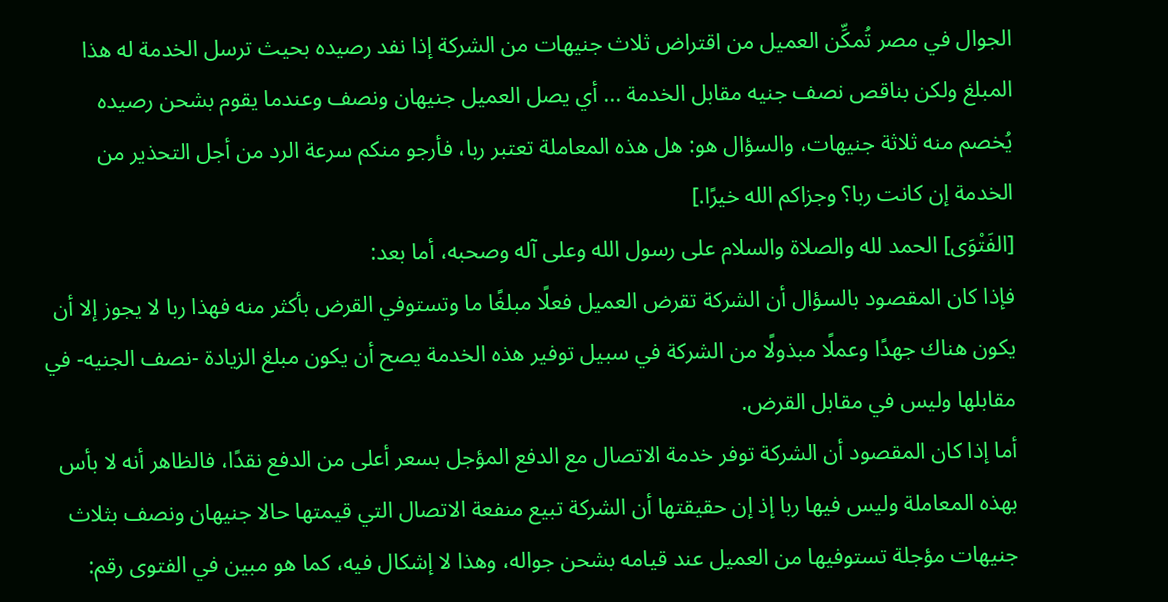الجوال في مصر تُمكِّن العميل من اقتراض ثلاث جنيهات من الشركة إذا نفد رصيده بحيث ترسل الخدمة له هذا المبلغ ولكن بناقص نصف جنيه مقابل الخدمة ... أي يصل العميل جنيهان ونصف وعندما يقوم بشحن رصيده يُخصم منه ثلاثة جنيهات، والسؤال هو: هل هذه المعاملة تعتبر ربا، فأرجو منكم سرعة الرد من أجل التحذير من الخدمة إن كانت ربا؟ وجزاكم الله خيرًا.]
[الفَتْوَى] الحمد لله والصلاة والسلام على رسول الله وعلى آله وصحبه، أما بعد:
فإذا كان المقصود بالسؤال أن الشركة تقرض العميل فعلًا مبلغًا ما وتستوفي القرض بأكثر منه فهذا ربا لا يجوز إلا أن يكون هناك جهدًا وعملًا مبذولًا من الشركة في سبيل توفير هذه الخدمة يصح أن يكون مبلغ الزيادة -نصف الجنيه- في مقابلها وليس في مقابل القرض.
أما إذا كان المقصود أن الشركة توفر خدمة الاتصال مع الدفع المؤجل بسعر أعلى من الدفع نقدًا، فالظاهر أنه لا بأس بهذه المعاملة وليس فيها ربا إذ إن حقيقتها أن الشركة تبيع منفعة الاتصال التي قيمتها حالا جنيهان ونصف بثلاث جنيهات مؤجلة تستوفيها من العميل عند قيامه بشحن جواله، وهذا لا إشكال فيه، كما هو مبين في الفتوى رقم: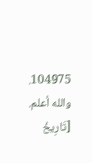104975.
والله أعلم.
[تَارِيخُ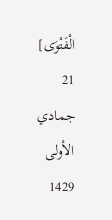الْفَتْوَى] 21 جمادي الأولى 1429